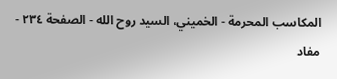المكاسب المحرمة - الخميني، السيد روح الله - الصفحة ٢٣٤ - مفاد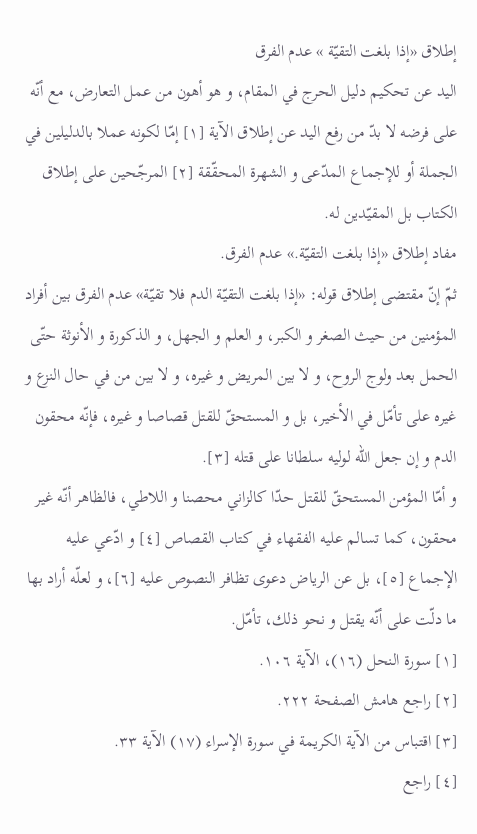إطلاق «إذا بلغت التقيّة » عدم الفرق
اليد عن تحكيم دليل الحرج في المقام، و هو أهون من عمل التعارض، مع أنّه على فرضه لا بدّ من رفع اليد عن إطلاق الآية [١] إمّا لكونه عملا بالدليلين في الجملة أو للإجماع المدّعى و الشهرة المحقّقة [٢] المرجّحين على إطلاق الكتاب بل المقيّدين له.
مفاد إطلاق «إذا بلغت التقيّة.» عدم الفرق.
ثمّ إنّ مقتضى إطلاق قوله: «إذا بلغت التقيّة الدم فلا تقيّة» عدم الفرق بين أفراد المؤمنين من حيث الصغر و الكبر، و العلم و الجهل، و الذكورة و الأنوثة حتّى الحمل بعد ولوج الروح، و لا بين المريض و غيره، و لا بين من في حال النزع و غيره على تأمّل في الأخير، بل و المستحقّ للقتل قصاصا و غيره، فإنّه محقون الدم و إن جعل اللّه لوليه سلطانا على قتله [٣].
و أمّا المؤمن المستحقّ للقتل حدّا كالزاني محصنا و اللاطي، فالظاهر أنّه غير محقون، كما تسالم عليه الفقهاء في كتاب القصاص [٤] و ادّعي عليه الإجماع [٥]، بل عن الرياض دعوى تظافر النصوص عليه [٦]، و لعلّه أراد بها ما دلّت على أنّه يقتل و نحو ذلك، تأمّل.
[١] سورة النحل (١٦)، الآية ١٠٦.
[٢] راجع هامش الصفحة ٢٢٢.
[٣] اقتباس من الآية الكريمة في سورة الإسراء (١٧) الآية ٣٣.
[٤] راجع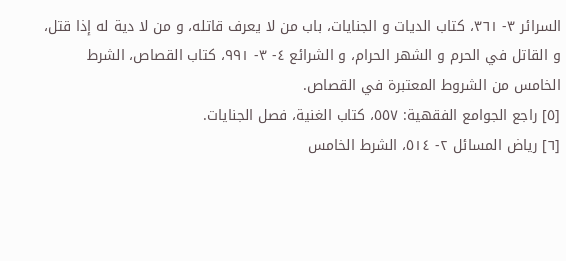السرائر ٣- ٣٦١، كتاب الديات و الجنايات، باب من لا يعرف قاتله، و من لا دية له إذا قتل، و القاتل في الحرم و الشهر الحرام، و الشرائع ٤- ٣- ٩٩١، كتاب القصاص، الشرط الخامس من الشروط المعتبرة في القصاص.
[٥] راجع الجوامع الفقهية: ٥٥٧، كتاب الغنية، فصل الجنايات.
[٦] رياض المسائل ٢- ٥١٤، الشرط الخامس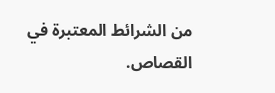من الشرائط المعتبرة في القصاص.